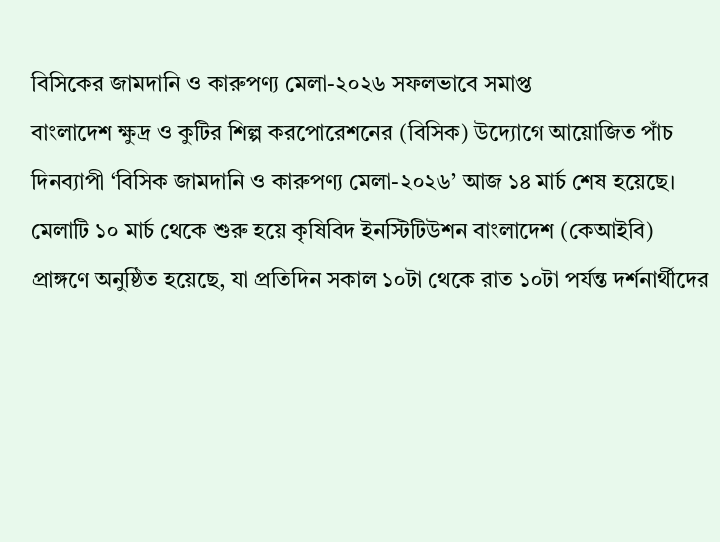বিসিকের জামদানি ও কারুপণ্য মেলা-২০২৬ সফলভাবে সমাপ্ত
বাংলাদেশ ক্ষুদ্র ও কুটির শিল্প করপোরেশনের (বিসিক) উদ্যোগে আয়োজিত পাঁচ দিনব্যাপী ‘বিসিক জামদানি ও কারুপণ্য মেলা-২০২৬’ আজ ১৪ মার্চ শেষ হয়েছে। মেলাটি ১০ মার্চ থেকে শুরু হয়ে কৃষিবিদ ইনস্টিটিউশন বাংলাদেশ (কেআইবি) প্রাঙ্গণে অনুষ্ঠিত হয়েছে, যা প্রতিদিন সকাল ১০টা থেকে রাত ১০টা পর্যন্ত দর্শনার্থীদের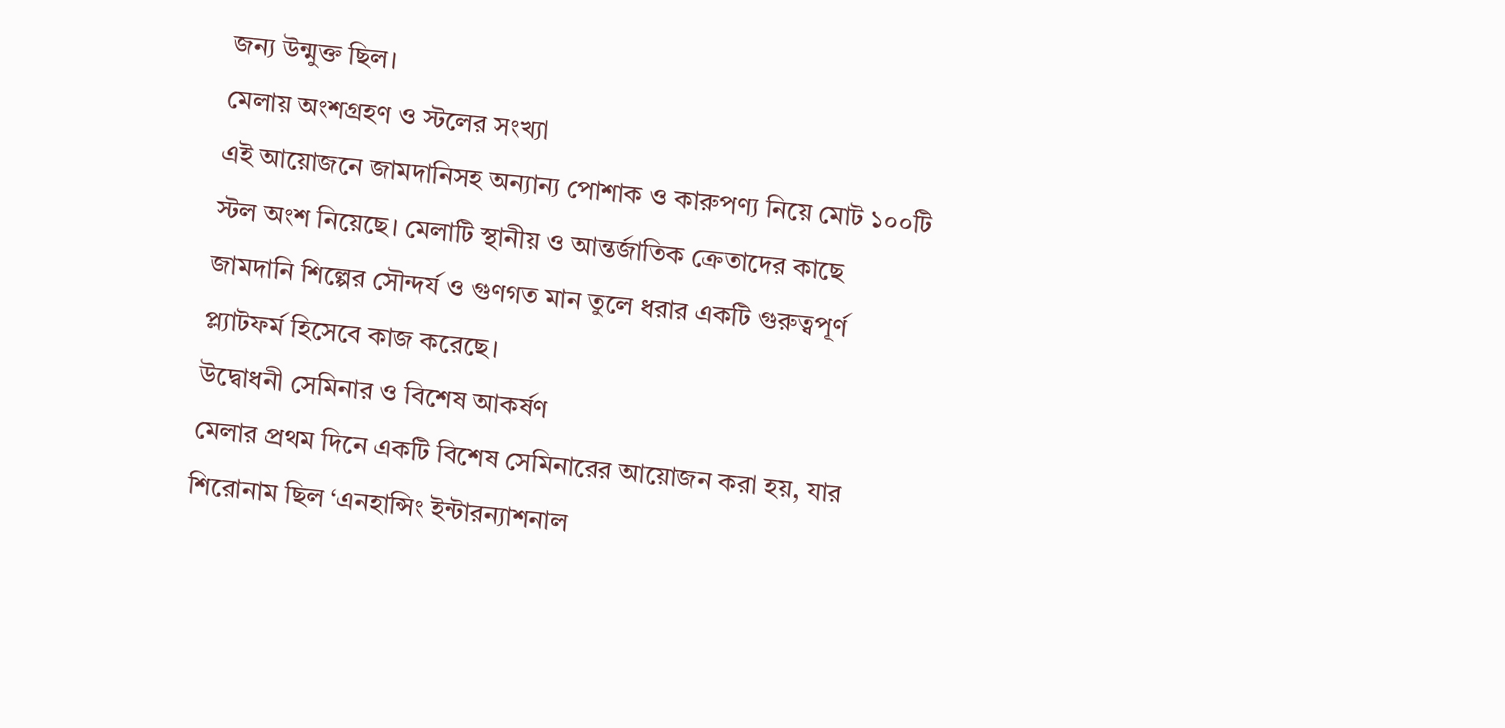জন্য উন্মুক্ত ছিল।
মেলায় অংশগ্রহণ ও স্টলের সংখ্যা
এই আয়োজনে জামদানিসহ অন্যান্য পোশাক ও কারুপণ্য নিয়ে মোট ১০০টি স্টল অংশ নিয়েছে। মেলাটি স্থানীয় ও আন্তর্জাতিক ক্রেতাদের কাছে জামদানি শিল্পের সৌন্দর্য ও গুণগত মান তুলে ধরার একটি গুরুত্বপূর্ণ প্ল্যাটফর্ম হিসেবে কাজ করেছে।
উদ্বোধনী সেমিনার ও বিশেষ আকর্ষণ
মেলার প্রথম দিনে একটি বিশেষ সেমিনারের আয়োজন করা হয়, যার শিরোনাম ছিল ‘এনহান্সিং ইন্টারন্যাশনাল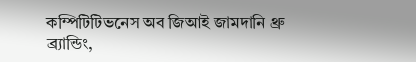কম্পিটিটিভনেস অব জিআই জামদানি থ্রু ব্র্যান্ডিং,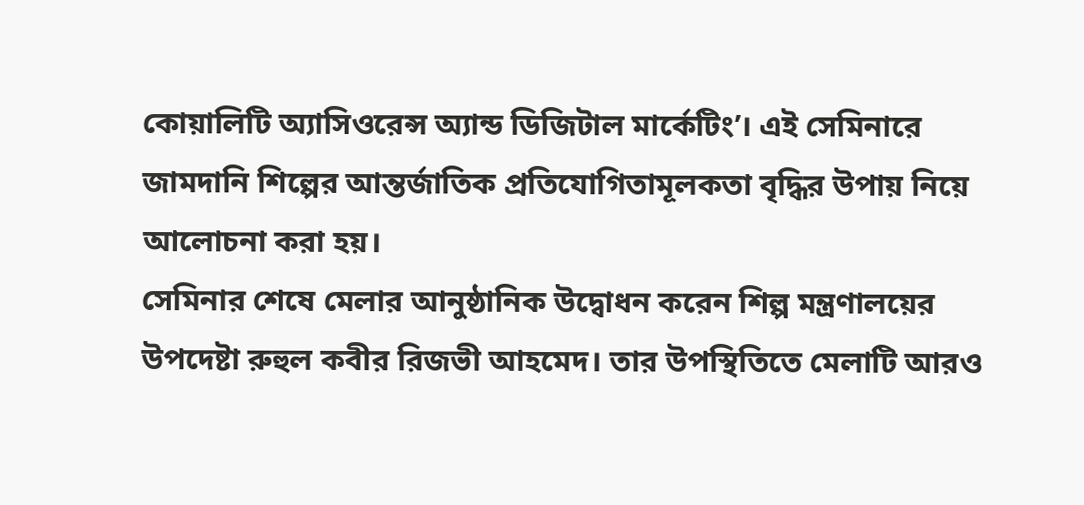কোয়ালিটি অ্যাসিওরেন্স অ্যান্ড ডিজিটাল মার্কেটিং’। এই সেমিনারে জামদানি শিল্পের আন্তর্জাতিক প্রতিযোগিতামূলকতা বৃদ্ধির উপায় নিয়ে আলোচনা করা হয়।
সেমিনার শেষে মেলার আনুষ্ঠানিক উদ্বোধন করেন শিল্প মন্ত্রণালয়ের উপদেষ্টা রুহুল কবীর রিজভী আহমেদ। তার উপস্থিতিতে মেলাটি আরও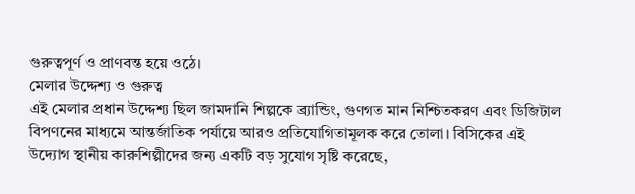গুরুত্বপূর্ণ ও প্রাণবন্ত হয়ে ওঠে।
মেলার উদ্দেশ্য ও গুরুত্ব
এই মেলার প্রধান উদ্দেশ্য ছিল জামদানি শিল্পকে ব্র্যান্ডিং, গুণগত মান নিশ্চিতকরণ এবং ডিজিটাল বিপণনের মাধ্যমে আন্তর্জাতিক পর্যায়ে আরও প্রতিযোগিতামূলক করে তোলা। বিসিকের এই উদ্যোগ স্থানীয় কারুশিল্পীদের জন্য একটি বড় সুযোগ সৃষ্টি করেছে,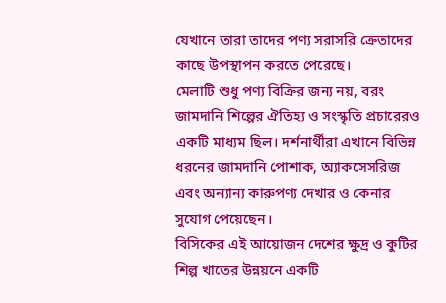যেখানে তারা তাদের পণ্য সরাসরি ক্রেতাদের কাছে উপস্থাপন করতে পেরেছে।
মেলাটি শুধু পণ্য বিক্রির জন্য নয়, বরং জামদানি শিল্পের ঐতিহ্য ও সংস্কৃতি প্রচারেরও একটি মাধ্যম ছিল। দর্শনার্থীরা এখানে বিভিন্ন ধরনের জামদানি পোশাক, অ্যাকসেসরিজ এবং অন্যান্য কারুপণ্য দেখার ও কেনার সুযোগ পেয়েছেন।
বিসিকের এই আয়োজন দেশের ক্ষুদ্র ও কুটির শিল্প খাতের উন্নয়নে একটি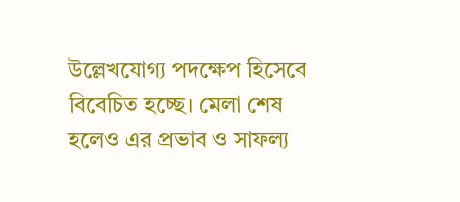উল্লেখযোগ্য পদক্ষেপ হিসেবে বিবেচিত হচ্ছে। মেলা শেষ হলেও এর প্রভাব ও সাফল্য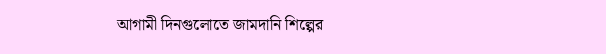আগামী দিনগুলোতে জামদানি শিল্পের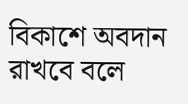বিকাশে অবদান রাখবে বলে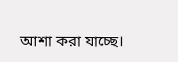আশা করা যাচ্ছে।